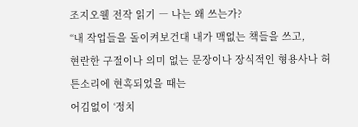조지오웰 전작 읽기 ― 나는 왜 쓰는가?
“내 작업들을 돌이켜보건대 내가 맥없는 책들을 쓰고,
현란한 구절이나 의미 없는 문장이나 장식적인 형용사나 허튼소리에 현혹되었을 때는
어김없이 ‘정치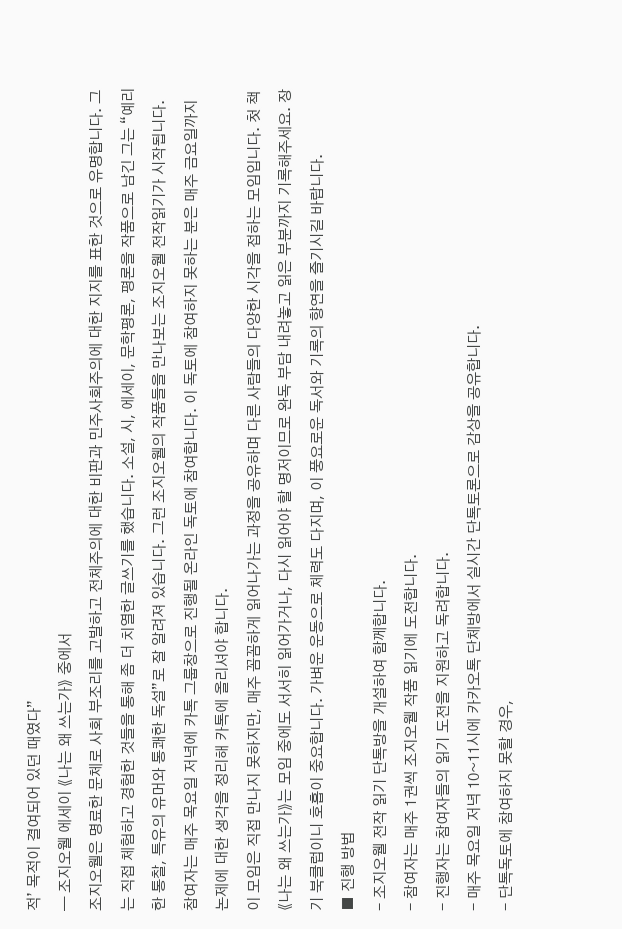적’ 목적이 결여되어 있던 때였다”
— 조지오웰 에세이 《나는 왜 쓰는가》 중에서
조지오웰은 명료한 문체로 사회 부조리를 고발하고 전체주의에 대한 비판과 민주사회주의에 대한 지지를 표한 것으로 유명합니다. 그는 직접 체험하고 경험한 것들을 통해 좀 더 치열한 글쓰기를 했습니다. 소설, 시, 에세이, 문학평론, 평론을 작품으로 남긴 그는 “예리한 통찰, 특유의 유머와 통쾌한 독설”로 잘 알려져 있습니다. 그런 조지오웰의 작품들을 만나보는 조지오웰 전작읽기가 시작됩니다.
참여자는 매주 목요일 저녁에 카톡 그룹창으로 진행될 온라인 독토에 참여합니다. 이 독토에 참여하지 못하는 분은 매주 금요일까지 논제에 대한 생각을 정리해 카톡에 올리셔야 합니다.
이 모임은 직접 만나지 못하지만, 매주 꼼꼼하게 읽어나가는 과정을 공유하며 다른 사람들의 다양한 시각을 접하는 모임입니다. 첫 책 《나는 왜 쓰는가》는 모임 중에도 서서히 읽어가거나, 다시 읽어야 할 명저이므로 완독 부담 내려놓고 읽은 부분까지 기록해주세요. 장기 북클럽이니 호흡이 중요합니다. 가벼운 운동으로 체력도 다지며, 이 풍요로운 독서와 기록의 향연을 즐기시길 바랍니다.
■ 진행 방법
- 조지오웰 전작 읽기 단톡방을 개설하여 함께합니다.
- 참여자는 매주 1권씩 조지오웰 작품 읽기에 도전합니다.
- 진행자는 참여자들의 읽기 도전을 지원하고 독려합니다.
- 매주 목요일 저녁 10~11시에 카카오톡 단체방에서 실시간 단톡토론으로 감상을 공유합니다.
- 단톡독토에 참여하지 못할 경우,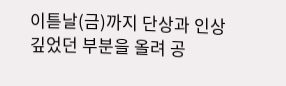이튿날(금)까지 단상과 인상 깊었던 부분을 올려 공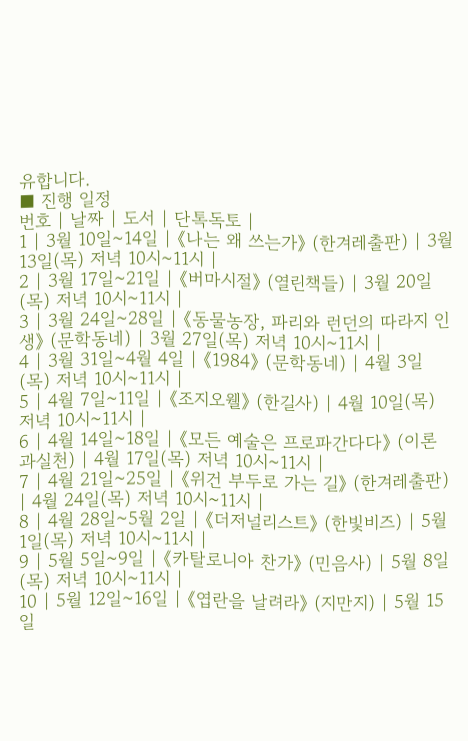유합니다.
■ 진행 일정
번호 | 날짜 | 도서 | 단톡독토 |
1 | 3월 10일~14일 | 《나는 왜 쓰는가》 (한겨레출판) | 3월 13일(목) 저녁 10시~11시 |
2 | 3월 17일~21일 | 《버마시절》 (열린책들) | 3월 20일(목) 저녁 10시~11시 |
3 | 3월 24일~28일 | 《동물농장, 파리와 런던의 따라지 인생》 (문학동네) | 3월 27일(목) 저녁 10시~11시 |
4 | 3월 31일~4월 4일 | 《1984》 (문학동네) | 4월 3일(목) 저녁 10시~11시 |
5 | 4월 7일~11일 | 《조지오웰》 (한길사) | 4월 10일(목) 저녁 10시~11시 |
6 | 4월 14일~18일 | 《모든 예술은 프로파간다다》 (이론과실천) | 4월 17일(목) 저녁 10시~11시 |
7 | 4월 21일~25일 | 《위건 부두로 가는 길》 (한겨레출판) | 4월 24일(목) 저녁 10시~11시 |
8 | 4월 28일~5월 2일 | 《더저널리스트》 (한빛비즈) | 5월 1일(목) 저녁 10시~11시 |
9 | 5월 5일~9일 | 《카탈로니아 찬가》 (민음사) | 5월 8일(목) 저녁 10시~11시 |
10 | 5월 12일~16일 | 《엽란을 날려라》 (지만지) | 5월 15일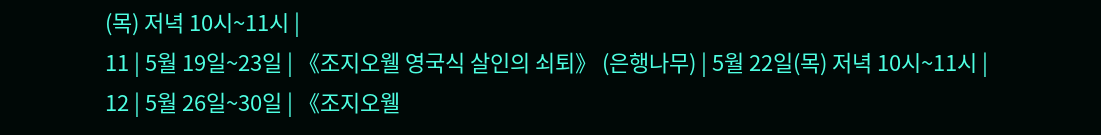(목) 저녁 10시~11시 |
11 | 5월 19일~23일 | 《조지오웰 영국식 살인의 쇠퇴》 (은행나무) | 5월 22일(목) 저녁 10시~11시 |
12 | 5월 26일~30일 | 《조지오웰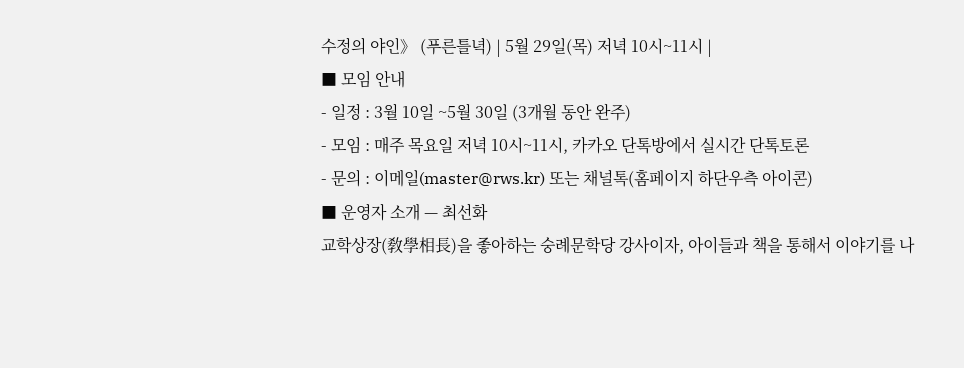수정의 야인》 (푸른틀녁) | 5월 29일(목) 저녁 10시~11시 |
■ 모임 안내
- 일정 : 3월 10일 ~5월 30일 (3개월 동안 완주)
- 모임 : 매주 목요일 저녁 10시~11시, 카카오 단톡방에서 실시간 단톡토론
- 문의 : 이메일(master@rws.kr) 또는 채널톡(홈페이지 하단우측 아이콘)
■ 운영자 소개 — 최선화
교학상장(敎學相長)을 좋아하는 숭례문학당 강사이자, 아이들과 책을 통해서 이야기를 나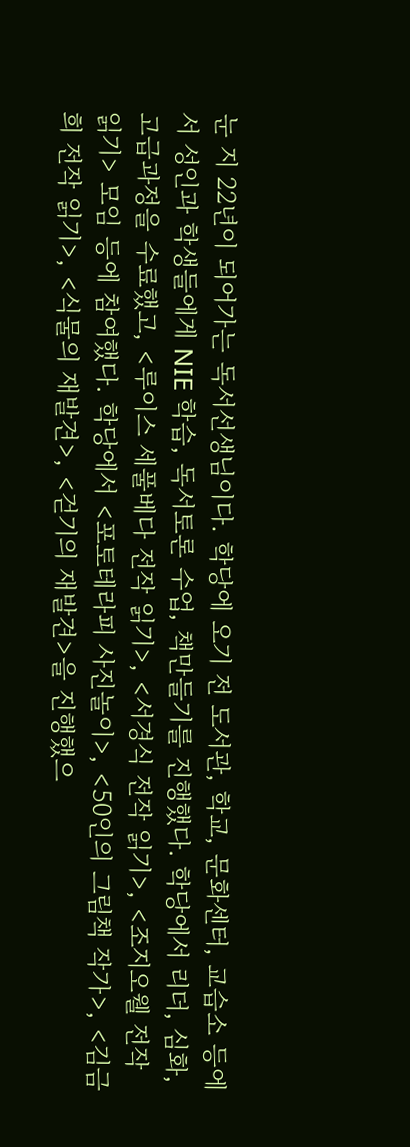눈 지 22년이 되어가는 독서선생님이다. 학당에 오기 전 도서관, 학교, 문화센터, 교습소 등에서 성인과 학생들에게 NIE 학습, 독서토론 수업, 책만들기를 진행했다. 학당에서 리더, 심화, 고급과정을 수료했고, <루이스 세풀베다 전작 읽기>, <서경식 전작 읽기>, <조지오웰 전작 읽기> 모임 등에 참여했다. 학당에서 <포토테라피 사진놀이>, <50인의 그림책 작가>, <김금희 전작 읽기>, <식물의 재발견>, <걷기의 재발견>을 진행했으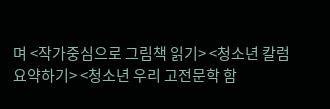며 <작가중심으로 그림책 읽기> <청소년 칼럼 요약하기> <청소년 우리 고전문학 함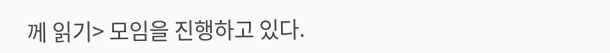께 읽기> 모임을 진행하고 있다.